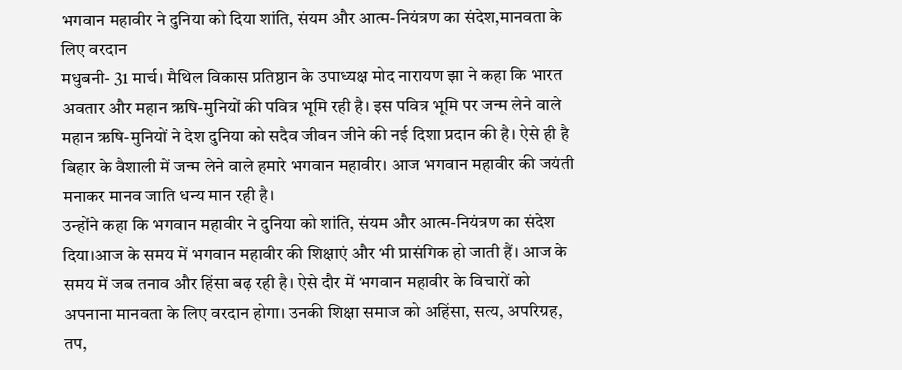भगवान महावीर ने दुनिया को दिया शांति, संयम और आत्म-नियंत्रण का संदेश,मानवता के लिए वरदान
मधुबनी- 31 मार्च। मैथिल विकास प्रतिष्ठान के उपाध्यक्ष मोद नारायण झा ने कहा कि भारत अवतार और महान ऋषि-मुनियों की पवित्र भूमि रही है। इस पवित्र भूमि पर जन्म लेने वाले महान ऋषि-मुनियों ने देश दुनिया को सदैव जीवन जीने की नई दिशा प्रदान की है। ऐसे ही है बिहार के वैशाली में जन्म लेने वाले हमारे भगवान महावीर। आज भगवान महावीर की जयंती मनाकर मानव जाति धन्य मान रही है।
उन्होंने कहा कि भगवान महावीर ने दुनिया को शांति, संयम और आत्म-नियंत्रण का संदेश दिया।आज के समय में भगवान महावीर की शिक्षाएं और भी प्रासंगिक हो जाती हैं। आज के समय में जब तनाव और हिंसा बढ़ रही है। ऐसे दौर में भगवान महावीर के विचारों को अपनाना मानवता के लिए वरदान होगा। उनकी शिक्षा समाज को अहिंसा, सत्य, अपरिग्रह, तप,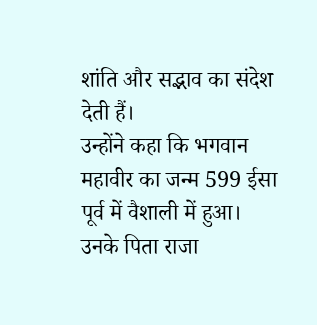शांति और सद्भाव का संदेश देती हैं।
उन्होंने कहा कि भगवान महावीर का जन्म 599 ईसा पूर्व में वैशाली में हुआ। उनके पिता राजा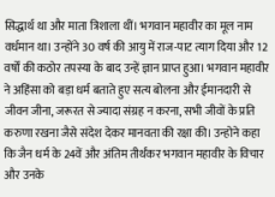सिद्धार्थ था और माता त्रिशाला थीं। भगवान महावीर का मूल नाम वर्धमान था। उन्होंने 30 वर्ष की आयु में राज-पाट त्याग दिया और 12 वर्षों की कठोर तपस्या के बाद उन्हें ज्ञान प्राप्त हुआ। भगवान महावीर ने अहिंसा को बड़ा धर्म बताते हुए सत्य बोलना और ईमानदारी से जीवन जीना, जरूरत से ज्यादा संग्रह न करना, सभी जीवों के प्रति करुणा रखना जैसे संदेश देकर मानवता की रक्षा की। उन्होने कहा कि जैन धर्म के 24वें और अंतिम तीर्थंकर भगवान महावीर के विचार और उनके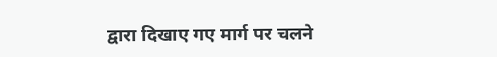द्वारा दिखाए गए मार्ग पर चलने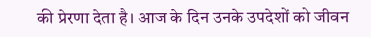की प्रेरणा देता है। आज के दिन उनके उपदेशों को जीवन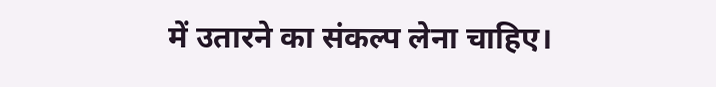में उतारने का संकल्प लेना चाहिए।